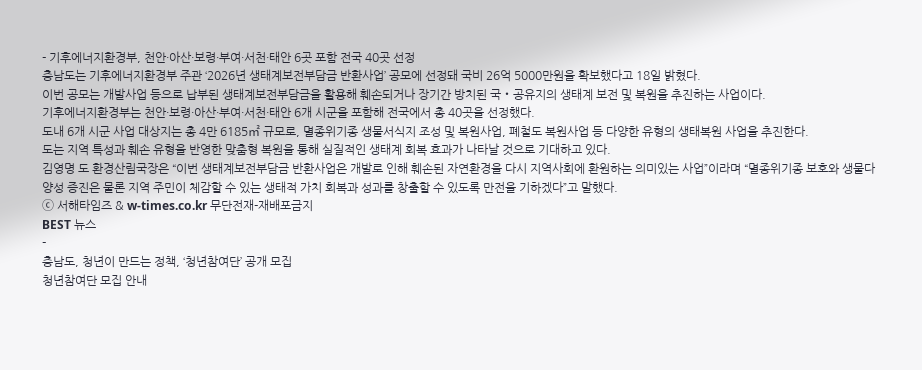- 기후에너지환경부, 천안·아산·보령·부여·서천·태안 6곳 포함 전국 40곳 선정
충남도는 기후에너지환경부 주관 ‘2026년 생태계보전부담금 반환사업’ 공모에 선정돼 국비 26억 5000만원을 확보했다고 18일 밝혔다.
이번 공모는 개발사업 등으로 납부된 생태계보전부담금을 활용해 훼손되거나 장기간 방치된 국‧공유지의 생태계 보전 및 복원을 추진하는 사업이다.
기후에너지환경부는 천안·보령·아산·부여·서천·태안 6개 시군을 포함해 전국에서 총 40곳을 선정했다.
도내 6개 시군 사업 대상지는 총 4만 6185㎡ 규모로, 멸종위기종 생물서식지 조성 및 복원사업, 폐철도 복원사업 등 다양한 유형의 생태복원 사업을 추진한다.
도는 지역 특성과 훼손 유형을 반영한 맞춤형 복원을 통해 실질적인 생태계 회복 효과가 나타날 것으로 기대하고 있다.
김영명 도 환경산림국장은 “이번 생태계보전부담금 반환사업은 개발로 인해 훼손된 자연환경을 다시 지역사회에 환원하는 의미있는 사업”이라며 “멸종위기종 보호와 생물다양성 증진은 물론 지역 주민이 체감할 수 있는 생태적 가치 회복과 성과를 창출할 수 있도록 만전을 기하겠다”고 말했다.
ⓒ 서해타임즈 & w-times.co.kr 무단전재-재배포금지
BEST 뉴스
-
충남도, 청년이 만드는 정책, ‘청년참여단’ 공개 모집
청년참여단 모집 안내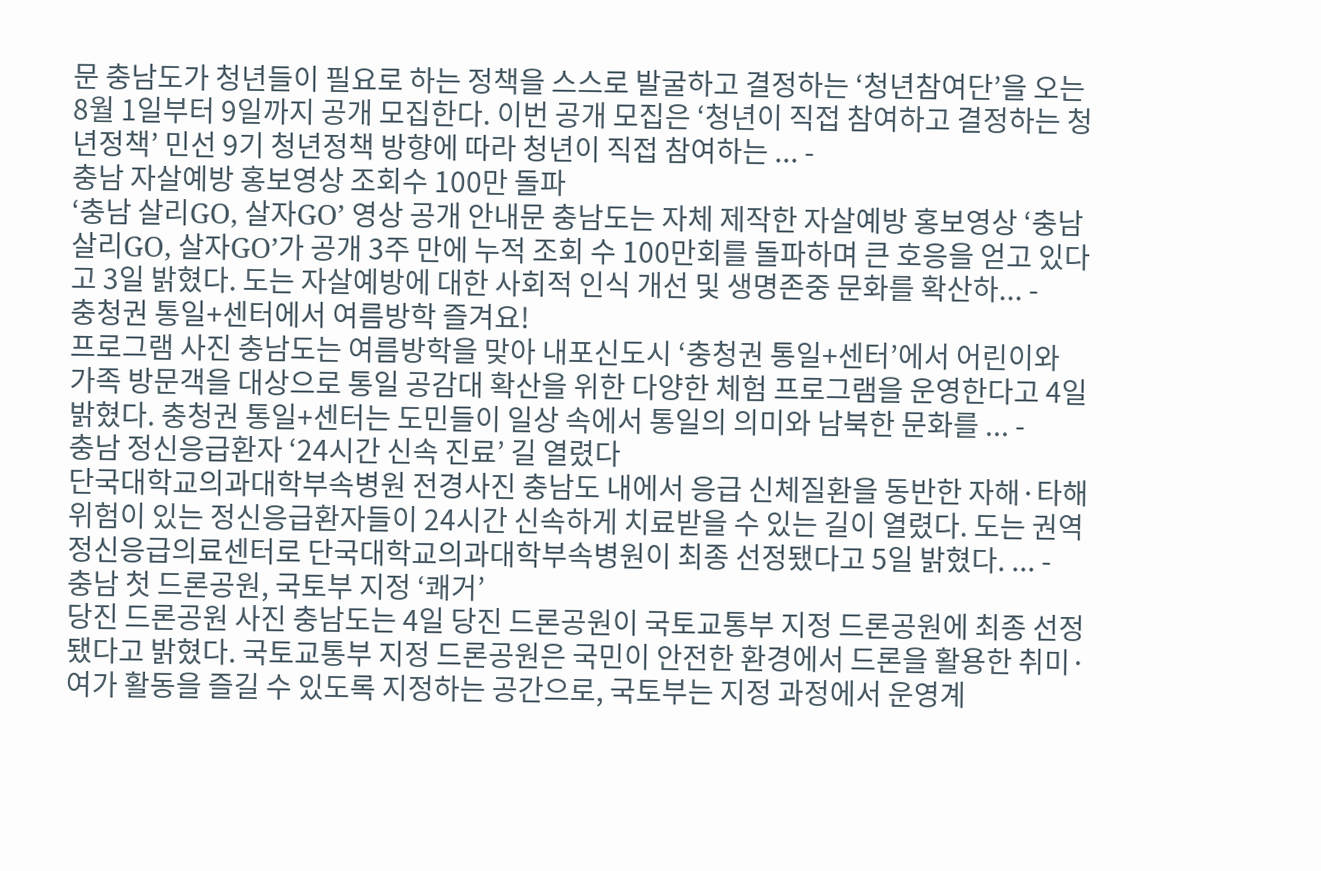문 충남도가 청년들이 필요로 하는 정책을 스스로 발굴하고 결정하는 ‘청년참여단’을 오는 8월 1일부터 9일까지 공개 모집한다. 이번 공개 모집은 ‘청년이 직접 참여하고 결정하는 청년정책’ 민선 9기 청년정책 방향에 따라 청년이 직접 참여하는 ... -
충남 자살예방 홍보영상 조회수 100만 돌파
‘충남 살리GO, 살자GO’ 영상 공개 안내문 충남도는 자체 제작한 자살예방 홍보영상 ‘충남 살리GO, 살자GO’가 공개 3주 만에 누적 조회 수 100만회를 돌파하며 큰 호응을 얻고 있다고 3일 밝혔다. 도는 자살예방에 대한 사회적 인식 개선 및 생명존중 문화를 확산하... -
충청권 통일+센터에서 여름방학 즐겨요!
프로그램 사진 충남도는 여름방학을 맞아 내포신도시 ‘충청권 통일+센터’에서 어린이와 가족 방문객을 대상으로 통일 공감대 확산을 위한 다양한 체험 프로그램을 운영한다고 4일 밝혔다. 충청권 통일+센터는 도민들이 일상 속에서 통일의 의미와 남북한 문화를 ... -
충남 정신응급환자 ‘24시간 신속 진료’ 길 열렸다
단국대학교의과대학부속병원 전경사진 충남도 내에서 응급 신체질환을 동반한 자해·타해 위험이 있는 정신응급환자들이 24시간 신속하게 치료받을 수 있는 길이 열렸다. 도는 권역정신응급의료센터로 단국대학교의과대학부속병원이 최종 선정됐다고 5일 밝혔다. ... -
충남 첫 드론공원, 국토부 지정 ‘쾌거’
당진 드론공원 사진 충남도는 4일 당진 드론공원이 국토교통부 지정 드론공원에 최종 선정됐다고 밝혔다. 국토교통부 지정 드론공원은 국민이 안전한 환경에서 드론을 활용한 취미·여가 활동을 즐길 수 있도록 지정하는 공간으로, 국토부는 지정 과정에서 운영계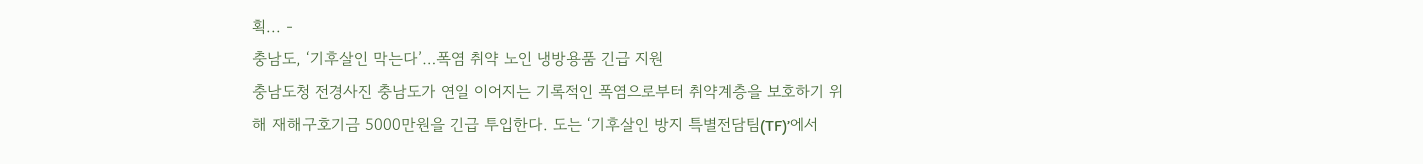획... -
충남도, ‘기후살인 막는다’…폭염 취약 노인 냉방용품 긴급 지원
충남도청 전경사진 충남도가 연일 이어지는 기록적인 폭염으로부터 취약계층을 보호하기 위해 재해구호기금 5000만원을 긴급 투입한다. 도는 ‘기후살인 방지 특별전담팀(TF)’에서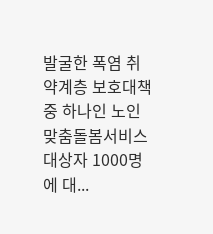발굴한 폭염 취약계층 보호대책 중 하나인 노인맞춤돌봄서비스 대상자 1000명에 대...